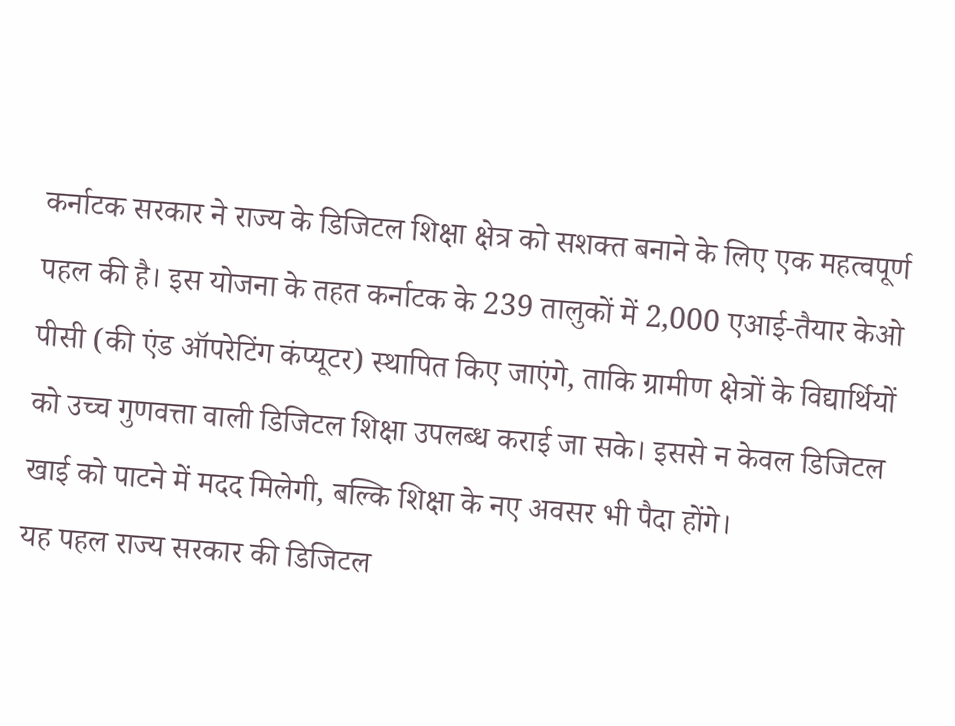कर्नाटक सरकार ने राज्य के डिजिटल शिक्षा क्षेत्र को सशक्त बनाने के लिए एक महत्वपूर्ण पहल की है। इस योजना के तहत कर्नाटक के 239 तालुकों में 2,000 एआई-तैयार केओ पीसी (की एंड ऑपरेटिंग कंप्यूटर) स्थापित किए जाएंगे, ताकि ग्रामीण क्षेत्रों के विद्यार्थियों को उच्च गुणवत्ता वाली डिजिटल शिक्षा उपलब्ध कराई जा सके। इससे न केवल डिजिटल खाई को पाटने में मदद मिलेगी, बल्कि शिक्षा के नए अवसर भी पैदा होंगे।
यह पहल राज्य सरकार की डिजिटल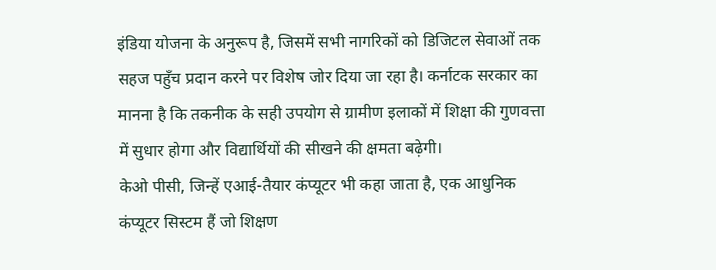इंडिया योजना के अनुरूप है, जिसमें सभी नागरिकों को डिजिटल सेवाओं तक सहज पहुँच प्रदान करने पर विशेष जोर दिया जा रहा है। कर्नाटक सरकार का मानना है कि तकनीक के सही उपयोग से ग्रामीण इलाकों में शिक्षा की गुणवत्ता में सुधार होगा और विद्यार्थियों की सीखने की क्षमता बढ़ेगी।
केओ पीसी, जिन्हें एआई-तैयार कंप्यूटर भी कहा जाता है, एक आधुनिक कंप्यूटर सिस्टम हैं जो शिक्षण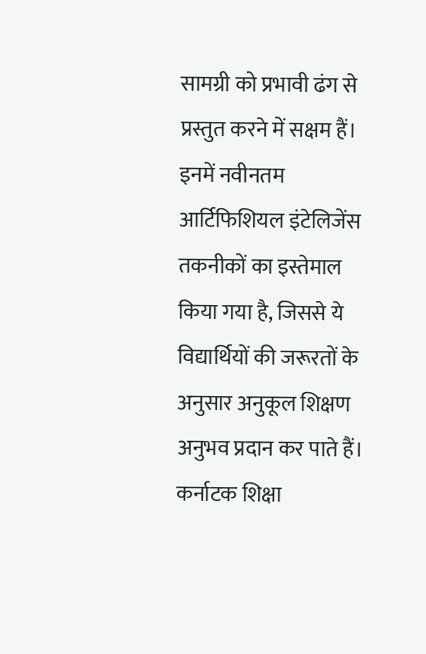सामग्री को प्रभावी ढंग से प्रस्तुत करने में सक्षम हैं। इनमें नवीनतम आर्टिफिशियल इंटेलिजेंस तकनीकों का इस्तेमाल किया गया है, जिससे ये विद्यार्थियों की जरूरतों के अनुसार अनुकूल शिक्षण अनुभव प्रदान कर पाते हैं। कर्नाटक शिक्षा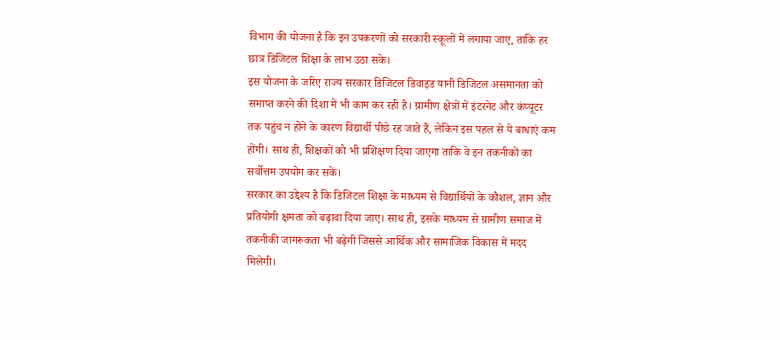विभाग की योजना है कि इन उपकरणों को सरकारी स्कूलों में लगाया जाए, ताकि हर छात्र डिजिटल शिक्षा के लाभ उठा सके।
इस योजना के जरिए राज्य सरकार डिजिटल डिवाइड यानी डिजिटल असमानता को समाप्त करने की दिशा में भी काम कर रही है। ग्रामीण क्षेत्रों में इंटरनेट और कंप्यूटर तक पहुंच न होने के कारण विद्यार्थी पीछे रह जाते हैं, लेकिन इस पहल से ये बाधाएं कम होंगी। साथ ही, शिक्षकों को भी प्रशिक्षण दिया जाएगा ताकि वे इन तकनीकों का सर्वोत्तम उपयोग कर सकें।
सरकार का उद्देश्य है कि डिजिटल शिक्षा के माध्यम से विद्यार्थियों के कौशल, ज्ञान और प्रतियोगी क्षमता को बढ़ावा दिया जाए। साथ ही, इसके माध्यम से ग्रामीण समाज में तकनीकी जागरूकता भी बढ़ेगी जिससे आर्थिक और सामाजिक विकास में मदद मिलेगी।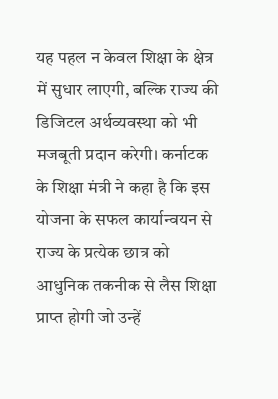यह पहल न केवल शिक्षा के क्षेत्र में सुधार लाएगी, बल्कि राज्य की डिजिटल अर्थव्यवस्था को भी मजबूती प्रदान करेगी। कर्नाटक के शिक्षा मंत्री ने कहा है कि इस योजना के सफल कार्यान्वयन से राज्य के प्रत्येक छात्र को आधुनिक तकनीक से लैस शिक्षा प्राप्त होगी जो उन्हें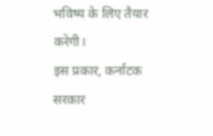भविष्य के लिए तैयार करेगी।
इस प्रकार, कर्नाटक सरकार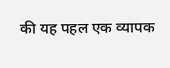की यह पहल एक व्यापक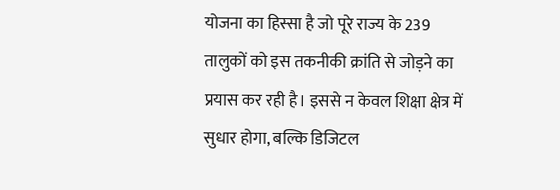योजना का हिस्सा है जो पूरे राज्य के 239 तालुकों को इस तकनीकी क्रांति से जोड़ने का प्रयास कर रही है। इससे न केवल शिक्षा क्षेत्र में सुधार होगा, बल्कि डिजिटल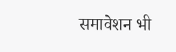समावेशन भी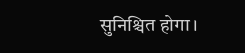सुनिश्चित होगा।